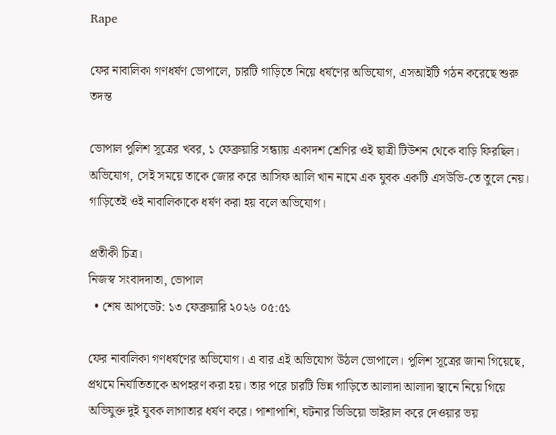Rape

ফের নাবালিকা গণধর্ষণ ভোপালে, চারটি গাড়িতে নিয়ে ধর্ষণের অভিযোগ, এসআইটি গঠন করেছে শুরু তদন্ত

ভোপাল পুলিশ সূত্রের খবর, ১ ফেব্রুয়ারি সন্ধ্যায় একাদশ শ্রেণির ওই ছাত্রী টিউশন থেকে বাড়ি ফিরছিল। অভিযোগ, সেই সময়ে তাকে জোর করে আসিফ আলি খান নামে এক যুবক একটি এসউভি-তে তুলে নেয়। গাড়িতেই ওই নাবালিকাকে ধর্ষণ করা হয় বলে অভিযোগ।

প্রতীকী চিত্র।
নিজস্ব সংবাদদাতা, ভোপাল
  • শেষ আপডেট: ১৩ ফেব্রুয়ারি ২০২৬ ০৫:৫১

ফের নাবালিকা গণধর্ষণের অভিযোগ। এ বার এই অভিযোগ উঠল ভোপালে। পুলিশ সূত্রের জানা গিয়েছে, প্রথমে নির্যাতিতাকে অপহরণ করা হয়। তার পরে চারটি ভিন্ন গাড়িতে আলাদা আলাদা স্থানে নিয়ে গিয়ে অভিযুক্ত দুই যুবক লাগাতার ধর্ষণ করে। পাশাপাশি, ঘটনার ভিডিয়ো ভাইরাল করে দেওয়ার ভয়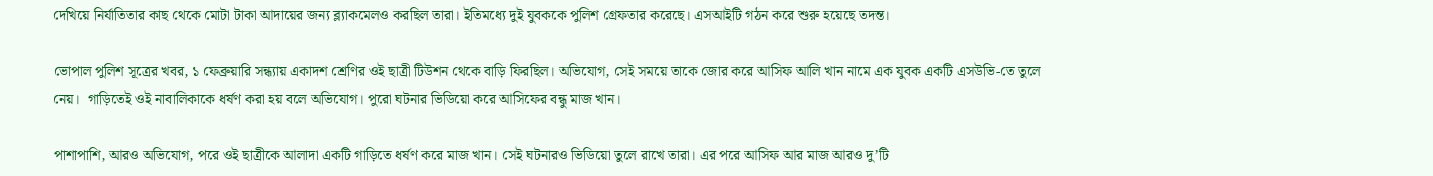দেখিয়ে নির্যাতিতার কাছ থেকে মোটা টাকা আদায়ের জন্য ব্ল্যাকমেলও করছিল তারা। ইতিমধ্যে দুই যুবককে পুলিশ গ্রেফতার করেছে। এসআইটি গঠন করে শুরু হয়েছে তদন্ত।

ভোপাল পুলিশ সূত্রের খবর, ১ ফেব্রুয়ারি সন্ধ্যায় একাদশ শ্রেণির ওই ছাত্রী টিউশন থেকে বাড়ি ফিরছিল। অভিযোগ, সেই সময়ে তাকে জোর করে আসিফ আলি খান নামে এক যুবক একটি এসউভি-তে তুলে নেয়।  গাড়িতেই ওই নাবালিকাকে ধর্ষণ করা হয় বলে অভিযোগ। পুরো ঘটনার ভিডিয়ো করে আসিফের বন্ধু মাজ খান।

পাশাপাশি, আরও অভিযোগ, পরে ওই ছাত্রীকে আলাদা একটি গাড়িতে ধর্ষণ করে মাজ খান। সেই ঘটনারও ভিডিয়ো তুলে রাখে তারা। এর পরে আসিফ আর মাজ আরও দু’টি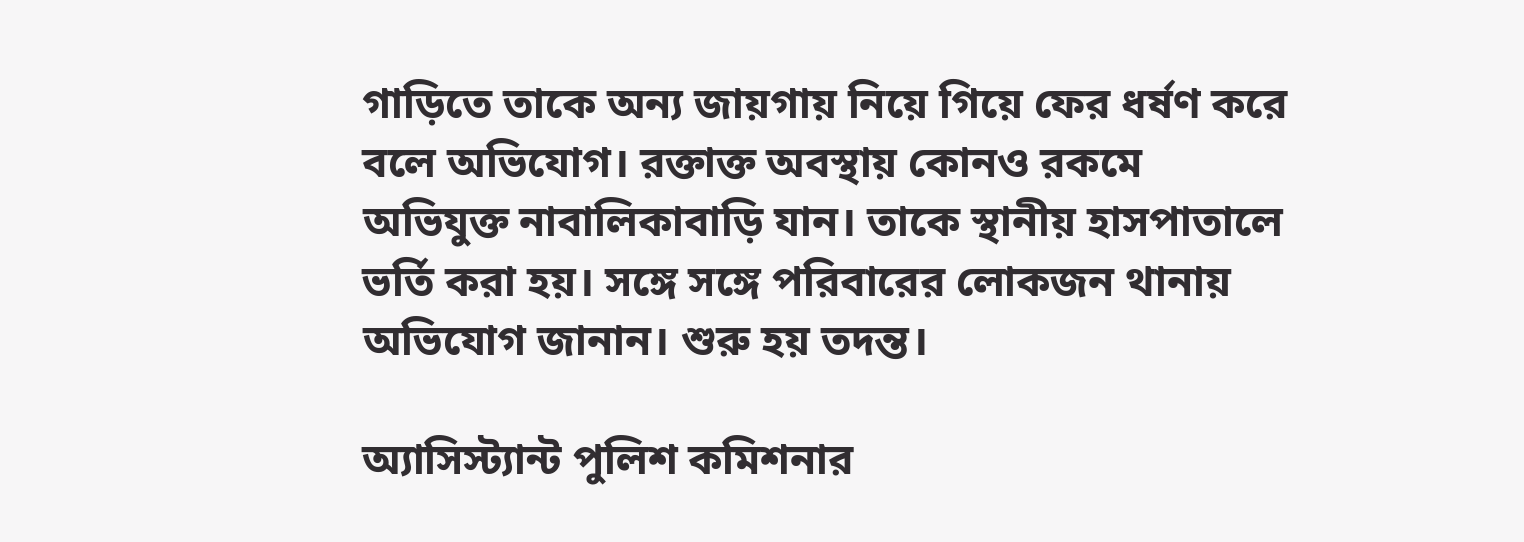গাড়িতে তাকে অন্য জায়গায় নিয়ে গিয়ে ফের ধর্ষণ করে বলে অভিযোগ। রক্তাক্ত অবস্থায় কোনও রকমে অভিযুক্ত নাবালিকাবাড়ি যান। তাকে স্থানীয় হাসপাতালে ভর্তি করা হয়। সঙ্গে সঙ্গে পরিবারের লোকজন থানায় অভিযোগ জানান। শুরু হয় তদন্ত।

অ্যাসিস্ট্যান্ট পুলিশ কমিশনার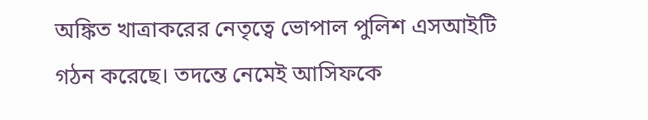অঙ্কিত খাত্রাকরের নেতৃত্বে ভোপাল পুলিশ এসআইটি গঠন করেছে। তদন্তে নেমেই আসিফকে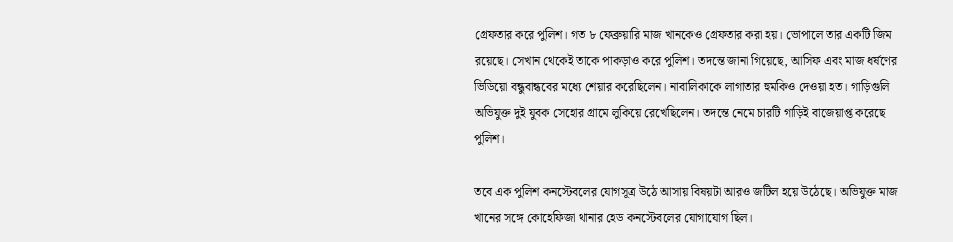গ্রেফতার করে পুলিশ। গত ৮ ফেব্রুয়ারি মাজ খানকেও গ্রেফতার করা হয়। ভোপালে তার একটি জিম রয়েছে। সেখান থেকেই তাকে পাকড়াও করে পুলিশ। তদন্তে জানা গিয়েছে, আসিফ এবং মাজ ধর্ষণের ভিডিয়ো বন্ধুবান্ধবের মধ্যে শেয়ার করেছিলেন। নাবালিকাকে লাগাতার হুমকিও দেওয়া হত। গাড়িগুলি অভিযুক্ত দুই যুবক সেহোর গ্রামে লুকিয়ে রেখেছিলেন। তদন্তে নেমে চারটি গাড়িই বাজেয়াপ্ত করেছে পুলিশ।

তবে এক পুলিশ কনস্টেবলের যোগসূত্র উঠে আসায় বিষয়টা আরও জটিল হয়ে উঠেছে। অভিযুক্ত মাজ খানের সঙ্গে কোহেফিজা থানার হেড কনস্টেবলের যোগাযোগ ছিল।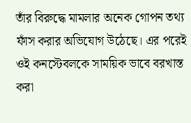তাঁর বিরুদ্ধে মামলার অনেক গোপন তথ্য ফাঁস করার অভিযোগ উঠেছে। এর পরেই ওই কনস্টেবলকে সাময়িক ভাবে বরখাস্ত করা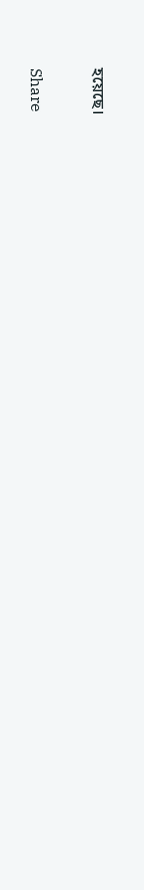হয়েছে।


Share